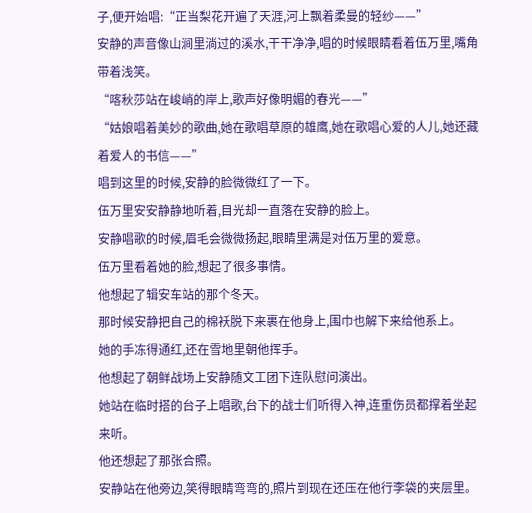子,便开始唱:“正当梨花开遍了天涯,河上飘着柔曼的轻纱——”
安静的声音像山涧里淌过的溪水,干干净净,唱的时候眼睛看着伍万里,嘴角带着浅笑。
“喀秋莎站在峻峭的岸上,歌声好像明媚的春光——”
“姑娘唱着美妙的歌曲,她在歌唱草原的雄鹰,她在歌唱心爱的人儿,她还藏着爱人的书信——”
唱到这里的时候,安静的脸微微红了一下。
伍万里安安静静地听着,目光却一直落在安静的脸上。
安静唱歌的时候,眉毛会微微扬起,眼睛里满是对伍万里的爱意。
伍万里看着她的脸,想起了很多事情。
他想起了辑安车站的那个冬天。
那时候安静把自己的棉袄脱下来裹在他身上,围巾也解下来给他系上。
她的手冻得通红,还在雪地里朝他挥手。
他想起了朝鲜战场上安静随文工团下连队慰问演出。
她站在临时搭的台子上唱歌,台下的战士们听得入神,连重伤员都撑着坐起来听。
他还想起了那张合照。
安静站在他旁边,笑得眼睛弯弯的,照片到现在还压在他行李袋的夹层里。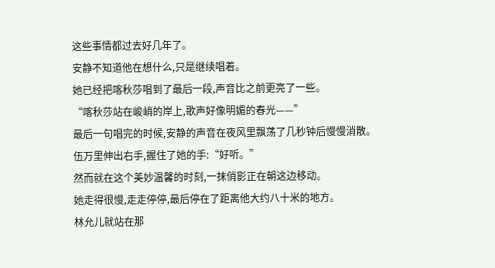这些事情都过去好几年了。
安静不知道他在想什么,只是继续唱着。
她已经把喀秋莎唱到了最后一段,声音比之前更亮了一些。
“喀秋莎站在峻峭的岸上,歌声好像明媚的春光——”
最后一句唱完的时候,安静的声音在夜风里飘荡了几秒钟后慢慢消散。
伍万里伸出右手,握住了她的手:“好听。”
然而就在这个美妙温馨的时刻,一抹俏影正在朝这边移动。
她走得很慢,走走停停,最后停在了距离他大约八十米的地方。
林允儿就站在那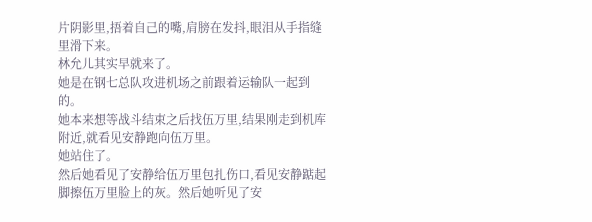片阴影里,捂着自己的嘴,肩膀在发抖,眼泪从手指缝里滑下来。
林允儿其实早就来了。
她是在钢七总队攻进机场之前跟着运输队一起到的。
她本来想等战斗结束之后找伍万里,结果刚走到机库附近,就看见安静跑向伍万里。
她站住了。
然后她看见了安静给伍万里包扎伤口,看见安静踮起脚擦伍万里脸上的灰。然后她听见了安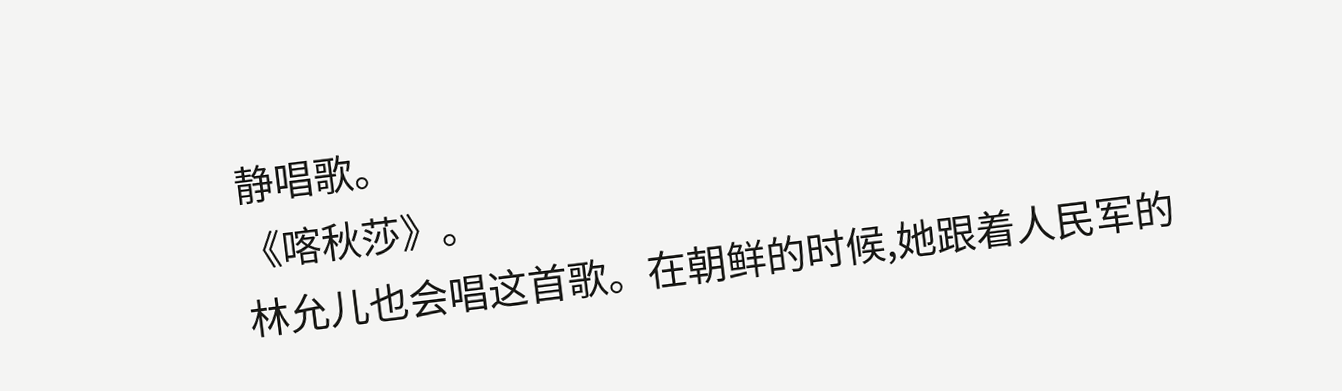静唱歌。
《喀秋莎》。
林允儿也会唱这首歌。在朝鲜的时候,她跟着人民军的